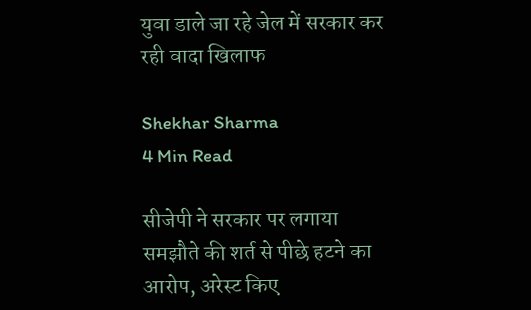युवा डाले जा रहे जेल में सरकार कर रही वादा खिलाफ

Shekhar Sharma
4 Min Read

सीजेपी ने सरकार पर लगाया समझौते की शर्त से पीछे हटने का आरोप, अरेस्ट किए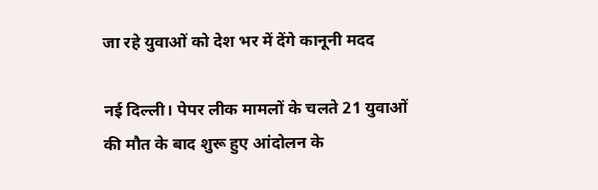जा रहे युवाओं को देश भर में देंगे कानूनी मदद

नई दिल्ली। पेपर लीक मामलों के चलते 21 युवाओं की मौत के बाद शुरू हुए आंदोलन के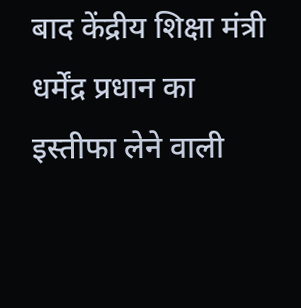बाद केंद्रीय शिक्षा मंत्री धर्मेंद्र प्रधान का इस्तीफा लेने वाली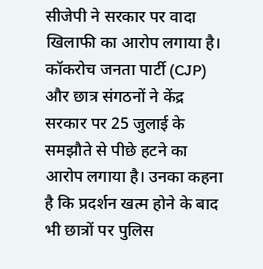सीजेपी ने सरकार पर वादा खिलाफी का आरोप लगाया है। कॉकरोच जनता पार्टी (CJP) और छात्र संगठनों ने केंद्र सरकार पर 25 जुलाई के समझौते से पीछे हटने का आरोप लगाया है। उनका कहना है कि प्रदर्शन खत्म होने के बाद भी छात्रों पर पुलिस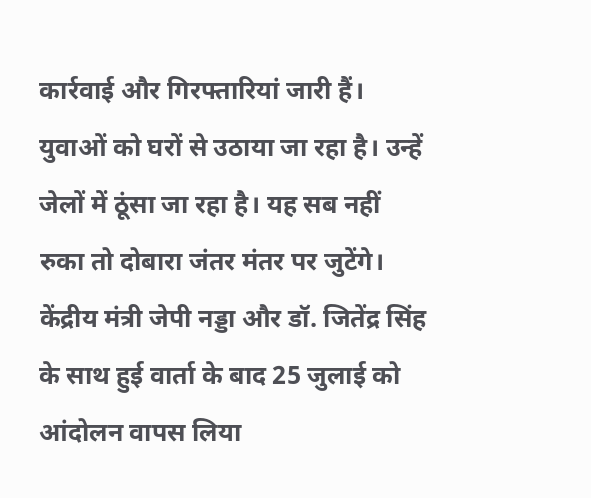कार्रवाई और गिरफ्तारियां जारी हैं। युवाओं को घरों से उठाया जा रहा है। उन्हें जेलों में ठूंसा जा रहा है। यह सब नहीं रुका तो दोबारा जंतर मंतर पर जुटेंगे। केंद्रीय मंत्री जेपी नड्डा और डॉ. जितेंद्र सिंह के साथ हुई वार्ता के बाद 25 जुलाई को आंदोलन वापस लिया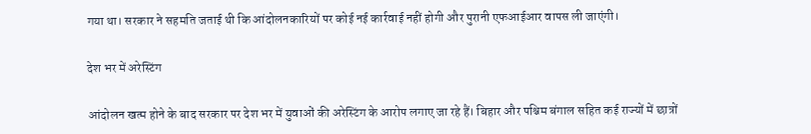गया था। सरकार ने सहमति जताई थी कि आंदोलनकारियों पर कोई नई कार्रवाई नहीं होगी और पुरानी एफआईआर वापस ली जाएंगी।

देश भर में अरेस्टिंग

आंदोलन खत्म होने के बाद सरकार पर देश भर में युवाओं की अरेस्टिंग के आरोप लगाए जा रहे हैं। बिहार और पश्चिम बंगाल सहित कई राज्यों में छात्रों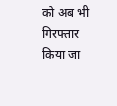को अब भी गिरफ्तार किया जा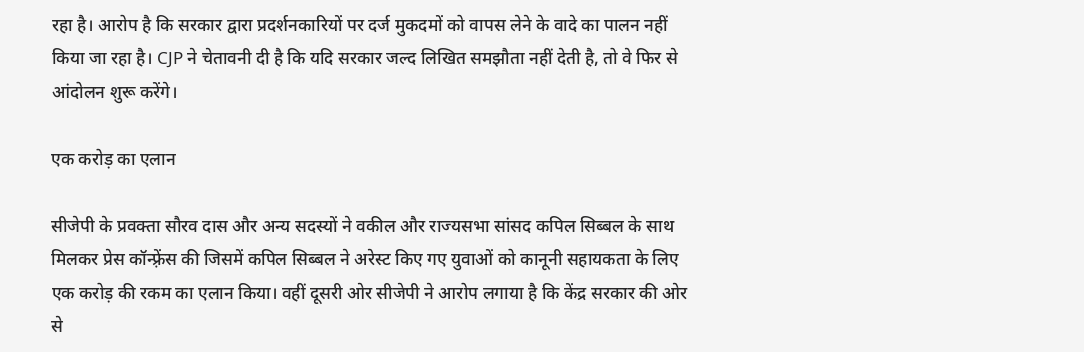रहा है। आरोप है कि सरकार द्वारा प्रदर्शनकारियों पर दर्ज मुकदमों को वापस लेने के वादे का पालन नहीं किया जा रहा है। CJP ने चेतावनी दी है कि यदि सरकार जल्द लिखित समझौता नहीं देती है, तो वे फिर से आंदोलन शुरू करेंगे।

एक करोड़ का एलान

सीजेपी के प्रवक्ता सौरव दास और अन्य सदस्यों ने वकील और राज्यसभा सांसद कपिल सिब्बल के साथ मिलकर प्रेस कॉन्फ़्रेंस की जिसमें कपिल सिब्बल ने अरेस्ट किए गए युवाओं को कानूनी सहायकता के लिए एक करोड़ की रकम का एलान किया। वहीं दूसरी ओर सीजेपी ने आरोप लगाया है कि केंद्र सरकार की ओर से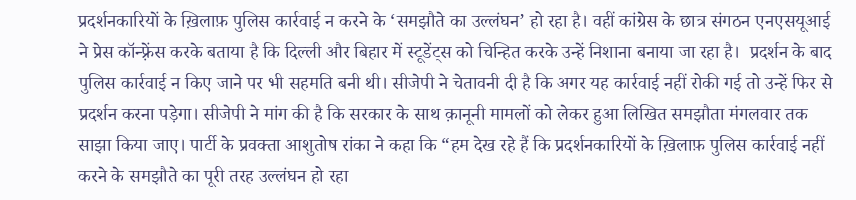प्रदर्शनकारियों के ख़िलाफ़ पुलिस कार्रवाई न करने के ‘समझौते का उल्लंघन’ हो रहा है। वहीं कांग्रेस के छात्र संगठन एनएसयूआई ने प्रेस कॉन्फ़्रेंस करके बताया है कि दिल्ली और बिहार में स्टूडेंट्स को चिन्हित करके उन्हें निशाना बनाया जा रहा है।  प्रदर्शन के बाद पुलिस कार्रवाई न किए जाने पर भी सहमति बनी थी। सीजेपी ने चेतावनी दी है कि अगर यह कार्रवाई नहीं रोकी गई तो उन्हें फिर से प्रदर्शन करना पड़ेगा। सीजेपी ने मांग की है कि सरकार के साथ क़ानूनी मामलों को लेकर हुआ लिखित समझौता मंगलवार तक साझा किया जाए। पार्टी के प्रवक्ता आशुतोष रांका ने कहा कि “हम देख रहे हैं कि प्रदर्शनकारियों के ख़िलाफ़ पुलिस कार्रवाई नहीं करने के समझौते का पूरी तरह उल्लंघन हो रहा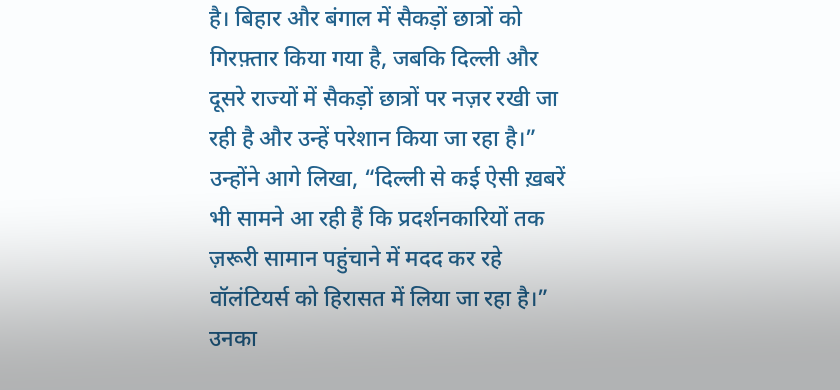है। बिहार और बंगाल में सैकड़ों छात्रों को गिरफ़्तार किया गया है, जबकि दिल्ली और दूसरे राज्यों में सैकड़ों छात्रों पर नज़र रखी जा रही है और उन्हें परेशान किया जा रहा है।” उन्होंने आगे लिखा, “दिल्ली से कई ऐसी ख़बरें भी सामने आ रही हैं कि प्रदर्शनकारियों तक ज़रूरी सामान पहुंचाने में मदद कर रहे वॉलंटियर्स को हिरासत में लिया जा रहा है।” उनका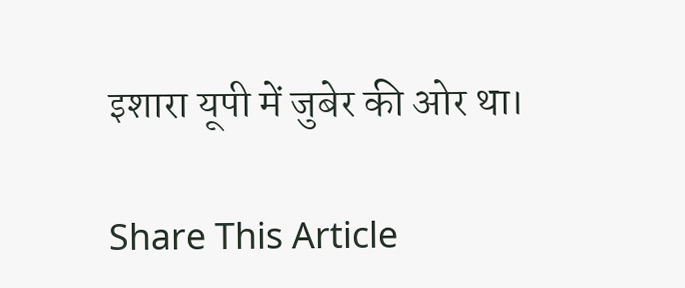इशारा यूपी में जुबेर की ओर था।

Share This Article